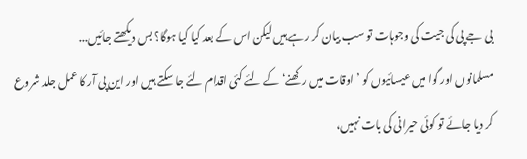بی جے پی کی جیت کی وجوہات تو سب بیان کر رہے ہیں لیکن اس کے بعد کیا کیا ہوگا؟ بس دیکھتے جائیں...
مسلمانوں اور گوا میں عیسائیوں کو ’اوقات میں رکھنے‘ کے لئے کئی اقدام لئے جا سکتے ہیں اور این پی آر کا عمل جلد شروع کر دیا جائے تو کوئی حیرانی کی بات نہیں،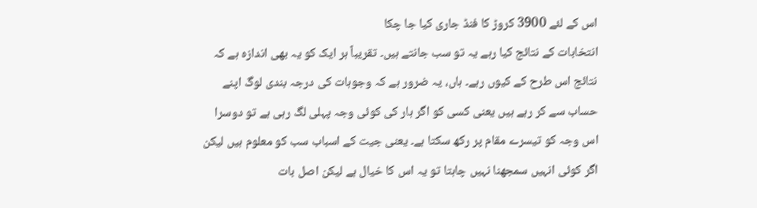اس کے لئے 3900 کروڑ کا فنڈ جاری کیا جا چکا
انتخابات کے نتائج کیا رہے یہ تو سب جانتے ہیں۔ تقریباً ہر ایک کو یہ بھی اندازہ ہے کہ نتائج اس طرح کے کیوں رہے۔ ہاں، یہ ضرور ہے کہ وجوہات کی درجہ بندی لوگ اپنے حساب سے کر رہے ہیں یعنی کسی کو اگر ہار کی کوئی وجہ پہلی لگ رہی ہے تو دوسرا اس وجہ کو تیسرے مقام پر رکھ سکتا ہے۔ یعنی جیت کے اسباب سب کو معلوم ہیں لیکن اگر کوئی انہیں سمجھنا نہیں چاہتا تو یہ اس کا خیال ہے لیکن اصل بات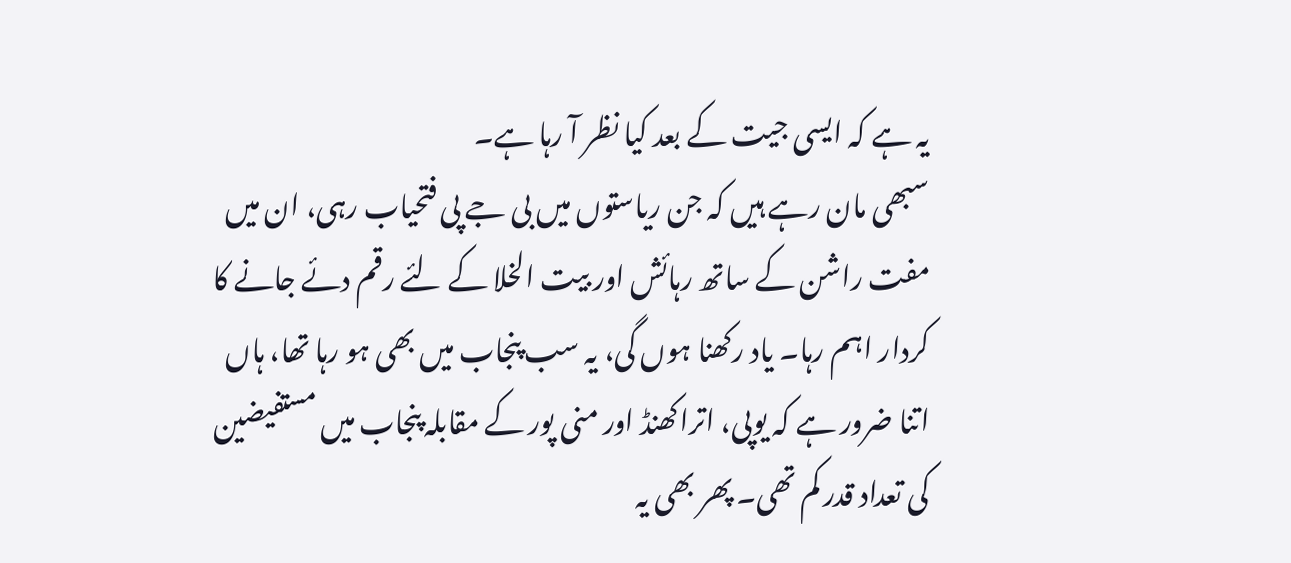یہ ہے کہ ایسی جیت کے بعد کیا نظر آ رہا ہے۔
سبھی مان رہے ہیں کہ جن ریاستوں میں بی جے پی فتحیاب رہی، ان میں مفت راشن کے ساتھ رہائش اور بیت الخلا کے لئے رقم دئے جانے کا کردار اہم رہا۔ یاد رکھنا ہوں گی، یہ سب پنجاب میں بھی ہو رہا تھا، ہاں اتنا ضرور ہے کہ یوپی، اتراکھنڈ اور منی پور کے مقابلہ پنجاب میں مستفیضین کی تعداد قدر کم تھی۔ پھر بھی یہ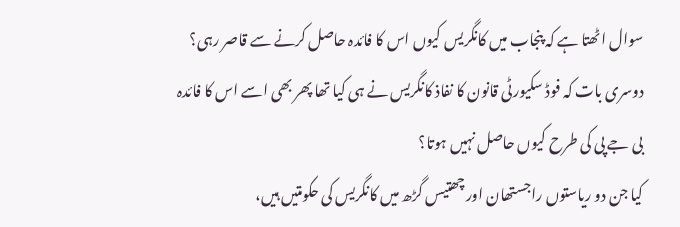سوال اٹھتا ہے کہ پنجاب میں کانگریس کیوں اس کا فائدہ حاصل کرنے سے قاصر رہی؟ دوسری بات کہ فوڈ سکیورٹی قانون کا نفاذ کانگریس نے ہی کیا تھا پھر بھی اسے اس کا فائدہ بی جے پی کی طرح کیوں حاصل نہیں ہوتا؟
کیا جن دو ریاستوں راجستھان اور چھتیس گڑھ میں کانگریس کی حکومتیں ہیں،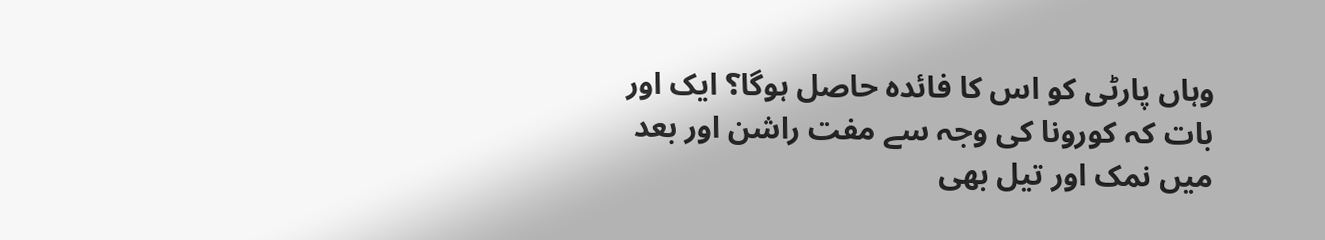وہاں پارٹی کو اس کا فائدہ حاصل ہوگا؟ ایک اور بات کہ کورونا کی وجہ سے مفت راشن اور بعد میں نمک اور تیل بھی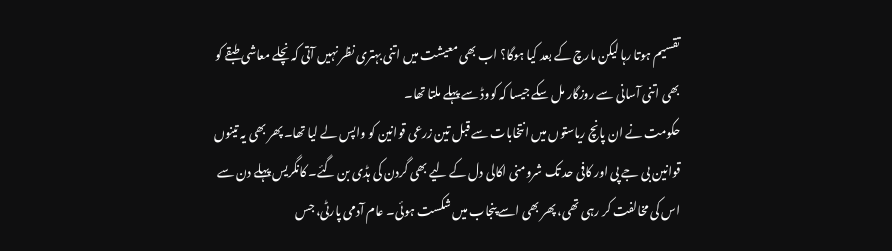تقسیم ہوتا رہا لیکن مارچ کے بعد کیا ہوگا؟ اب بھی معیشت میں اتنی بہتری نظر نہیں آتی کہ نچلے معاشی طبقے کو بھی اتنی آسانی سے روزگار مل سکے جیسا کہ کووڈ سے پہلے ملتا تھا۔
حکومت نے ان پانچ ریاستوں میں انتخابات سے قبل تین زرعی قوانین کو واپس لے لیا تھا۔ پھر بھی یہ تینوں قوانین بی جے پی اور کافی حد تک شرومنی اکالی دل کے لیے بھی گردن کی ہڈی بن گئے۔ کانگریس پہلے دن سے اس کی مخالفت کر رہی تھی، پھر بھی اسے پنجاب میں شکست ہوئی۔ عام آدمی پارٹی، جس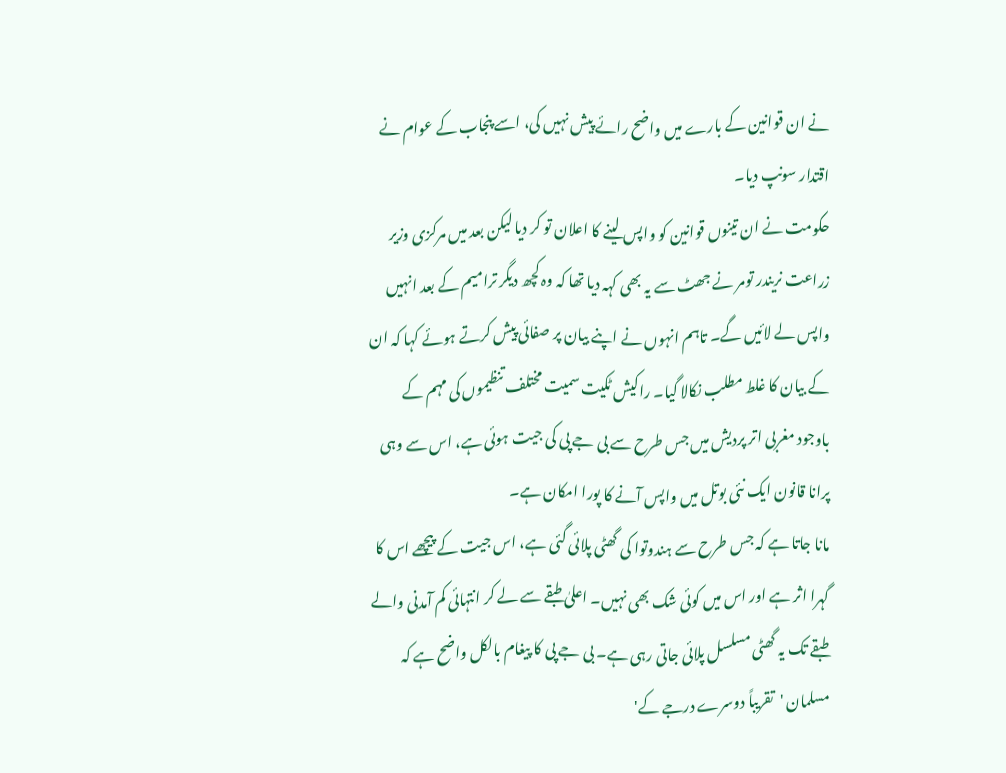نے ان قوانین کے بارے میں واضح رائے پیش نہیں کی، اسے پنجاب کے عوام نے اقتدار سونپ دیا۔
حکومت نے ان تینوں قوانین کو واپس لینے کا اعلان تو کر دیا لیکن بعد میں مرکزی وزیر زراعت نریندر تومر نے جھٹ سے یہ بھی کہہ دیا تھا کہ وہ کچھ دیگر ترامیم کے بعد انہیں واپس لے لائیں گے۔ تاہم انہوں نے اپنے بیان پر صفائی پیش کرتے ہوئے کہا کہ ان کے بیان کا غلط مطلب نکالا گیا۔ راکیش ٹکیت سمیت مختلف تنظیموں کی مہم کے باوجود مغربی اتر پردیش میں جس طرح سے بی جے پی کی جیت ہوئی ہے، اس سے وہی پرانا قانون ایک نئی بوتل میں واپس آنے کا پورا امکان ہے۔
مانا جاتا ہے کہ جس طرح سے ہندوتوا کی گھٹی پلائی گئی ہے، اس جیت کے پیچھے اس کا گہرا اثر ہے اور اس میں کوئی شک بھی نہیں۔ اعلیٰ طبقے سے لے کر انتہائی کم آمدنی والے طبقے تک یہ گھٹی مسلسل پلائی جاتی رہی ہے۔ بی جے پی کا پیغام بالکل واضح ہے کہ مسلمان 'تقریباً دوسرے درجے کے'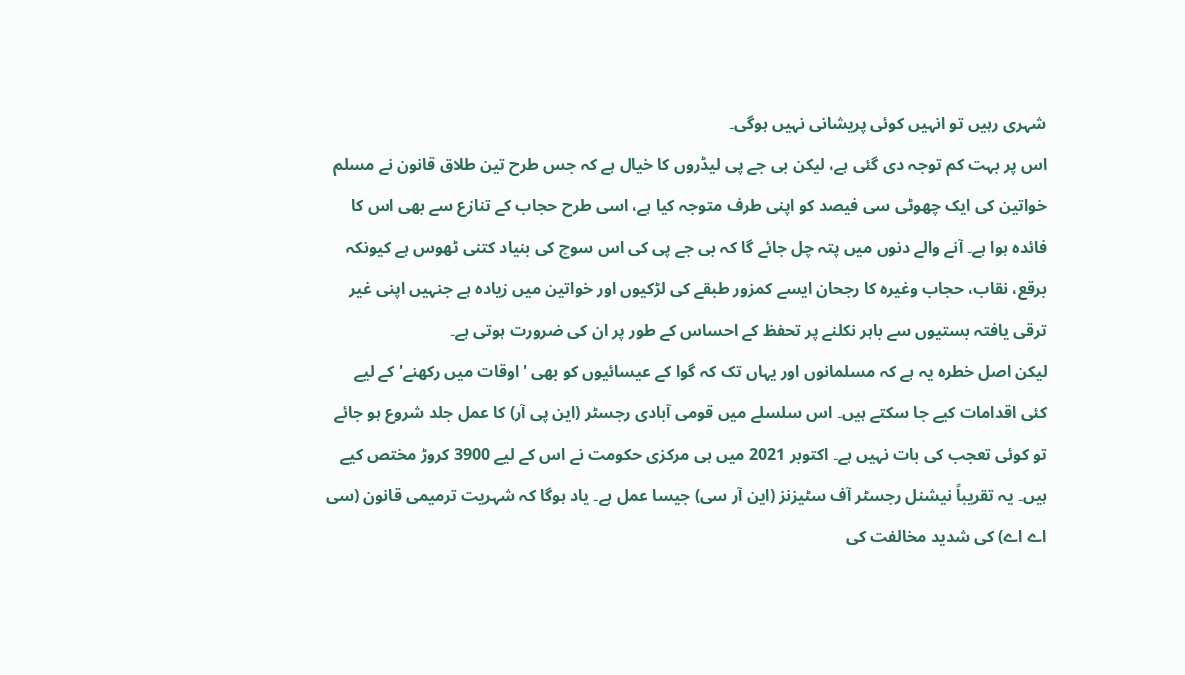شہری رہیں تو انہیں کوئی پریشانی نہیں ہوگی۔
اس پر بہت کم توجہ دی گئی ہے، لیکن بی جے پی لیڈروں کا خیال ہے کہ جس طرح تین طلاق قانون نے مسلم خواتین کی ایک چھوٹی سی فیصد کو اپنی طرف متوجہ کیا ہے، اسی طرح حجاب کے تنازع سے بھی اس کا فائدہ ہوا ہے۔ آنے والے دنوں میں پتہ چل جائے گا کہ بی جے پی کی اس سوچ کی بنیاد کتنی ٹھوس ہے کیونکہ برقع، نقاب، حجاب وغیرہ کا رجحان ایسے کمزور طبقے کی لڑکیوں اور خواتین میں زیادہ ہے جنہیں اپنی غیر ترقی یافتہ بستیوں سے باہر نکلنے پر تحفظ کے احساس کے طور پر ان کی ضرورت ہوتی ہے۔
لیکن اصل خطرہ یہ ہے کہ مسلمانوں اور یہاں تک کہ گوا کے عیسائیوں کو بھی 'اوقات میں رکھنے' کے لیے کئی اقدامات کیے جا سکتے ہیں۔ اس سلسلے میں قومی آبادی رجسٹر (این پی آر) کا عمل جلد شروع ہو جائے تو کوئی تعجب کی بات نہیں ہے۔ اکتوبر 2021 میں ہی مرکزی حکومت نے اس کے لیے 3900 کروڑ مختص کیے ہیں۔ یہ تقریباً نیشنل رجسٹر آف سٹیزنز (این آر سی) جیسا عمل ہے۔ یاد ہوگا کہ شہریت ترمیمی قانون (سی اے اے) کی شدید مخالفت کی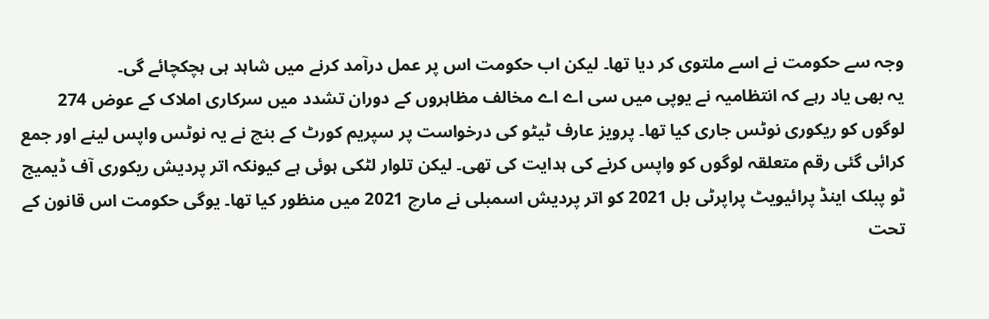وجہ سے حکومت نے اسے ملتوی کر دیا تھا۔ لیکن اب حکومت اس پر عمل درآمد کرنے میں شاہد ہی ہچکچائے گی۔
یہ بھی یاد رہے کہ انتظامیہ نے یوپی میں سی اے اے مخالف مظاہروں کے دوران تشدد میں سرکاری املاک کے عوض 274 لوگوں کو ریکوری نوٹس جاری کیا تھا۔ پرویز عارف ٹیٹو کی درخواست پر سپریم کورٹ کے بنچ نے یہ نوٹس واپس لینے اور جمع کرائی گئی رقم متعلقہ لوگوں کو واپس کرنے کی ہدایت کی تھی۔ لیکن تلوار لٹکی ہوئی ہے کیونکہ اتر پردیش ریکوری آف ڈیمیج ٹو پبلک اینڈ پرائیویٹ پراپرٹی بل 2021 کو اتر پردیش اسمبلی نے مارچ 2021 میں منظور کیا تھا۔ یوگی حکومت اس قانون کے تحت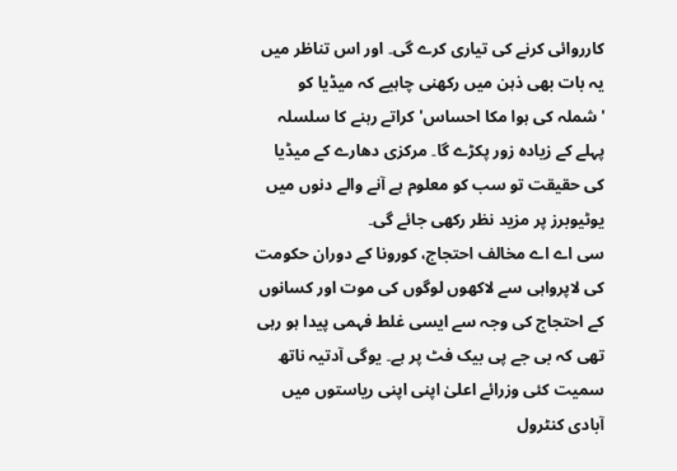کارروائی کرنے کی تیاری کرے گی۔ اور اس تناظر میں یہ بات بھی ذہن میں رکھنی چاہیے کہ میڈیا کو 'شملہ کی ہوا مکا احساس' کراتے رہنے کا سلسلہ پہلے کے زیادہ زور پکڑے گا۔ مرکزی دھارے کے میڈیا کی حقیقت تو سب کو معلوم ہے آنے والے دنوں میں یوٹیوبرز پر مزید نظر رکھی جائے گی۔
سی اے اے مخالف احتجاج، کورونا کے دوران حکومت کی لاپرواہی سے لاکھوں لوگوں کی موت اور کسانوں کے احتجاج کی وجہ سے ایسی غلط فہمی پیدا ہو رہی تھی کہ بی جے پی بیک فٹ پر ہے۔ یوگی آدتیہ ناتھ سمیت کئی وزرائے اعلیٰ اپنی اپنی ریاستوں میں آبادی کنٹرول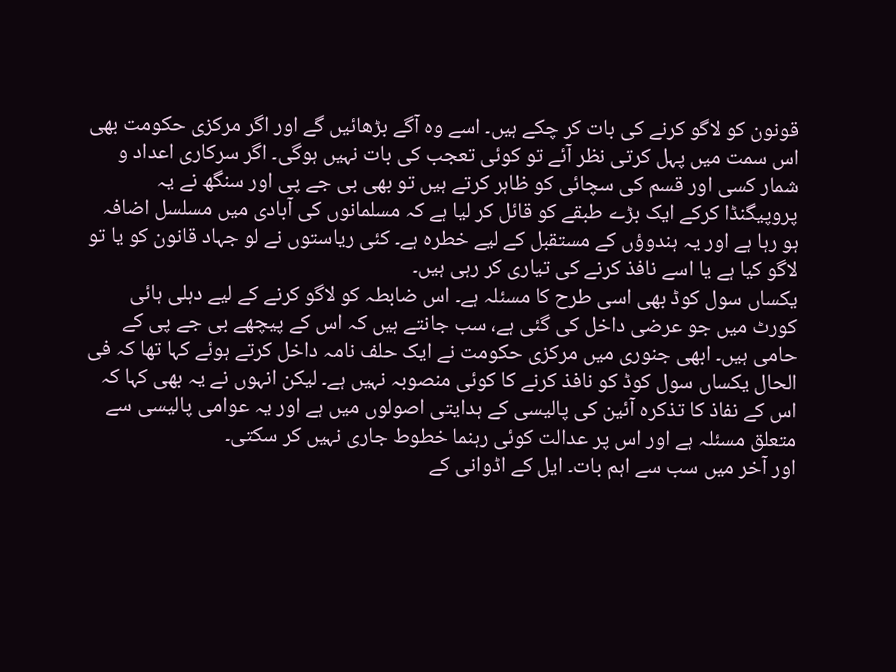قونون کو لاگو کرنے کی بات کر چکے ہیں۔ اسے وہ آگے بڑھائیں گے اور اگر مرکزی حکومت بھی اس سمت میں پہل کرتی نظر آئے تو کوئی تعجب کی بات نہیں ہوگی۔ اگر سرکاری اعداد و شمار کسی اور قسم کی سچائی کو ظاہر کرتے ہیں تو بھی بی جے پی اور سنگھ نے یہ پروپیگنڈا کرکے ایک بڑے طبقے کو قائل کر لیا ہے کہ مسلمانوں کی آبادی میں مسلسل اضافہ ہو رہا ہے اور یہ ہندوؤں کے مستقبل کے لیے خطرہ ہے۔ کئی ریاستوں نے لو جہاد قانون کو یا تو لاگو کیا ہے یا اسے نافذ کرنے کی تیاری کر رہی ہیں۔
یکساں سول کوڈ بھی اسی طرح کا مسئلہ ہے۔ اس ضابطہ کو لاگو کرنے کے لیے دہلی ہائی کورٹ میں جو عرضی داخل کی گئی ہے، سب جانتے ہیں کہ اس کے پیچھے بی جے پی کے حامی ہیں۔ ابھی جنوری میں مرکزی حکومت نے ایک حلف نامہ داخل کرتے ہوئے کہا تھا کہ فی الحال یکساں سول کوڈ کو نافذ کرنے کا کوئی منصوبہ نہیں ہے۔ لیکن انہوں نے یہ بھی کہا کہ اس کے نفاذ کا تذکرہ آئین کی پالیسی کے ہدایتی اصولوں میں ہے اور یہ عوامی پالیسی سے متعلق مسئلہ ہے اور اس پر عدالت کوئی رہنما خطوط جاری نہیں کر سکتی۔
اور آخر میں سب سے اہم بات۔ ایل کے اڈوانی کے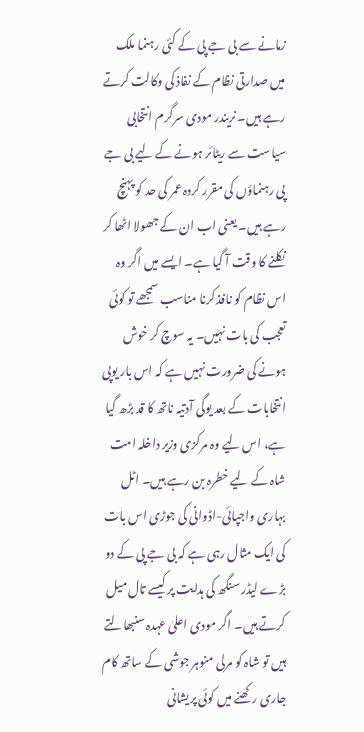زمانے سے بی جے پی کے کئی رہنما ملک میں صدارتی نظام کے نفاذ کی وکالت کرتے رہے ہیں۔ نریندر مودی سرگرم انتخابی سیاست سے ریٹائر ہونے کے لیے بی جے پی رہنماؤں کی مقرر کردہ عمر کی حد کو پہنچ رہے ہیں۔ یعنی اب ان کے جھولا اٹھا کر نکلنے کا وقت آ گیا ہے۔ ایسے میں اگر وہ اس نظام کو نافذ کرنا مناسب سمجھے تو کوئی تعجب کی بات نہیں۔ یہ سوچ کر خوش ہونے کی ضرورت نہیں ہے کہ اس بار یوپی انتخابات کے بعد یوگی آدتیہ ناتھ کا قد بڑھ گیا ہے، اس لیے وہ مرکزی وزیر داخلہ امت شاہ کے لیے خطرہ بن رہے ہیں۔ اٹل بہاری واجپائی-اڈوانی کی جوڑی اس بات کی ایک مثال رہی ہے کہ بی جے پی کے دو بڑے لیڈر سنگھ کی ہدایت پر کیسے تال میل کرتے ہیں۔ اگر مودی اعلیٰ عہدہ سنبھالتے ہیں تو شاہ کو مرلی منوہر جوشی کے ساتھ کام جاری رکھنے میں کوئی پریشانی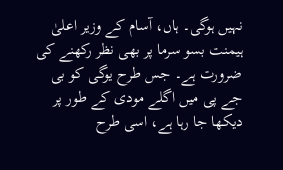نہیں ہوگی۔ ہاں، آسام کے وزیر اعلیٰ ہیمنت بسو سرما پر بھی نظر رکھنے کی ضرورت ہے۔ جس طرح یوگی کو بی جے پی میں اگلے مودی کے طور پر دیکھا جا رہا ہے، اسی طرح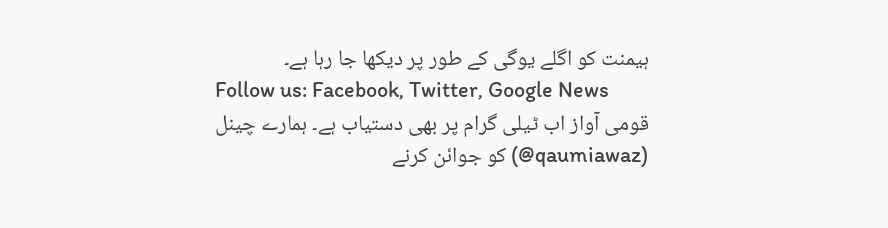ہیمنت کو اگلے یوگی کے طور پر دیکھا جا رہا ہے۔
Follow us: Facebook, Twitter, Google News
قومی آواز اب ٹیلی گرام پر بھی دستیاب ہے۔ ہمارے چینل (qaumiawaz@) کو جوائن کرنے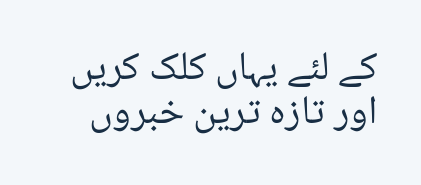کے لئے یہاں کلک کریں اور تازہ ترین خبروں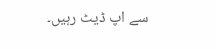سے اپ ڈیٹ رہیں۔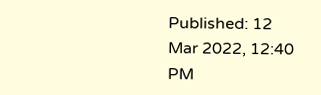Published: 12 Mar 2022, 12:40 PM